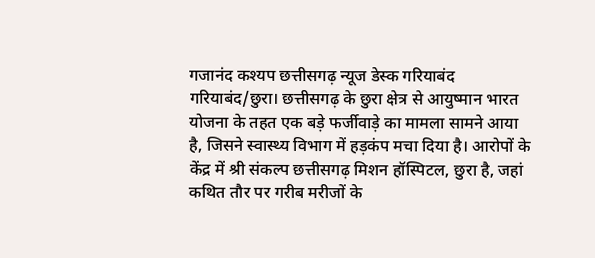गजानंद कश्यप छत्तीसगढ़ न्यूज डेस्क गरियाबंद
गरियाबंद/छुरा। छत्तीसगढ़ के छुरा क्षेत्र से आयुष्मान भारत योजना के तहत एक बड़े फर्जीवाड़े का मामला सामने आया है, जिसने स्वास्थ्य विभाग में हड़कंप मचा दिया है। आरोपों के केंद्र में श्री संकल्प छत्तीसगढ़ मिशन हॉस्पिटल, छुरा है, जहां कथित तौर पर गरीब मरीजों के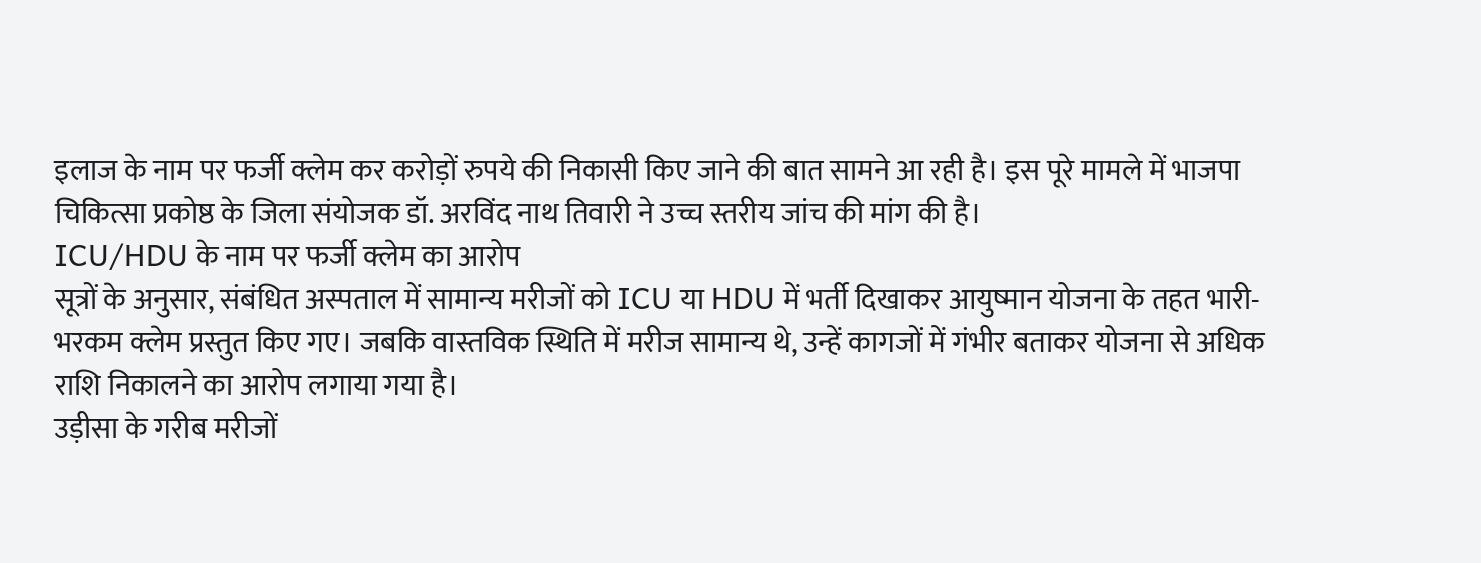इलाज के नाम पर फर्जी क्लेम कर करोड़ों रुपये की निकासी किए जाने की बात सामने आ रही है। इस पूरे मामले में भाजपा चिकित्सा प्रकोष्ठ के जिला संयोजक डॉ. अरविंद नाथ तिवारी ने उच्च स्तरीय जांच की मांग की है।
ICU/HDU के नाम पर फर्जी क्लेम का आरोप
सूत्रों के अनुसार, संबंधित अस्पताल में सामान्य मरीजों को ICU या HDU में भर्ती दिखाकर आयुष्मान योजना के तहत भारी-भरकम क्लेम प्रस्तुत किए गए। जबकि वास्तविक स्थिति में मरीज सामान्य थे, उन्हें कागजों में गंभीर बताकर योजना से अधिक राशि निकालने का आरोप लगाया गया है।
उड़ीसा के गरीब मरीजों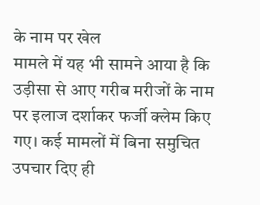के नाम पर खेल
मामले में यह भी सामने आया है कि उड़ीसा से आए गरीब मरीजों के नाम पर इलाज दर्शाकर फर्जी क्लेम किए गए। कई मामलों में बिना समुचित उपचार दिए ही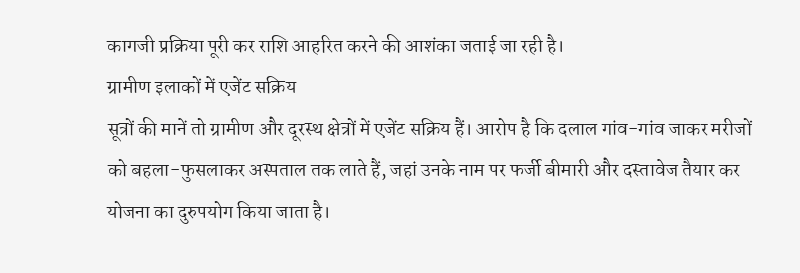कागजी प्रक्रिया पूरी कर राशि आहरित करने की आशंका जताई जा रही है।
ग्रामीण इलाकों में एजेंट सक्रिय
सूत्रों की मानें तो ग्रामीण और दूरस्थ क्षेत्रों में एजेंट सक्रिय हैं। आरोप है कि दलाल गांव-गांव जाकर मरीजों को बहला-फुसलाकर अस्पताल तक लाते हैं, जहां उनके नाम पर फर्जी बीमारी और दस्तावेज तैयार कर योजना का दुरुपयोग किया जाता है।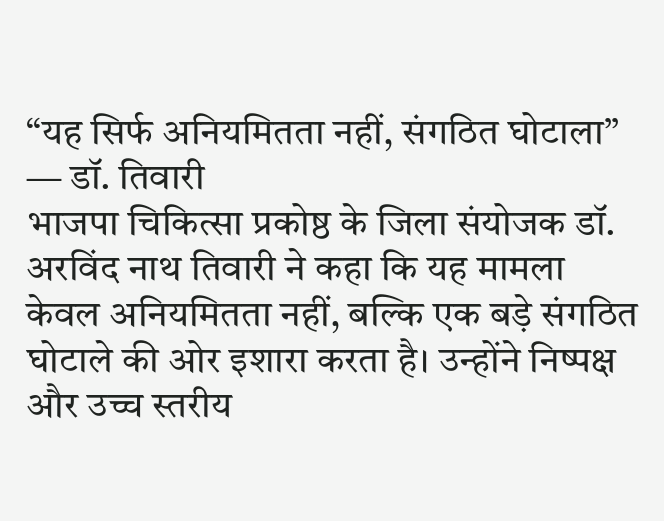“यह सिर्फ अनियमितता नहीं, संगठित घोटाला” — डॉ. तिवारी
भाजपा चिकित्सा प्रकोष्ठ के जिला संयोजक डॉ. अरविंद नाथ तिवारी ने कहा कि यह मामला केवल अनियमितता नहीं, बल्कि एक बड़े संगठित घोटाले की ओर इशारा करता है। उन्होंने निष्पक्ष और उच्च स्तरीय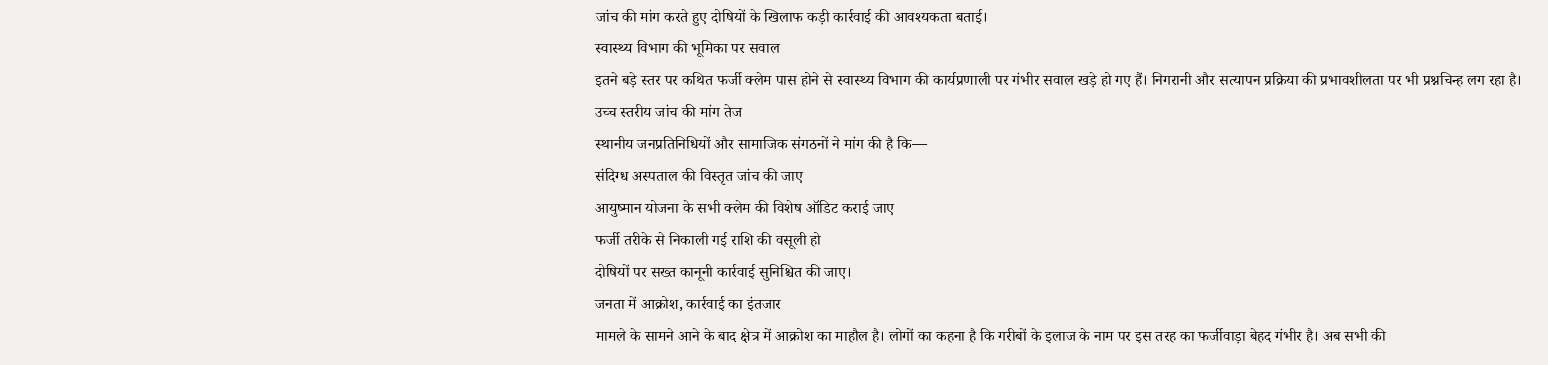जांच की मांग करते हुए दोषियों के खिलाफ कड़ी कार्रवाई की आवश्यकता बताई।
स्वास्थ्य विभाग की भूमिका पर सवाल
इतने बड़े स्तर पर कथित फर्जी क्लेम पास होने से स्वास्थ्य विभाग की कार्यप्रणाली पर गंभीर सवाल खड़े हो गए हैं। निगरानी और सत्यापन प्रक्रिया की प्रभावशीलता पर भी प्रश्नचिन्ह लग रहा है।
उच्च स्तरीय जांच की मांग तेज
स्थानीय जनप्रतिनिधियों और सामाजिक संगठनों ने मांग की है कि—
संदिग्ध अस्पताल की विस्तृत जांच की जाए
आयुष्मान योजना के सभी क्लेम की विशेष ऑडिट कराई जाए
फर्जी तरीके से निकाली गई राशि की वसूली हो
दोषियों पर सख्त कानूनी कार्रवाई सुनिश्चित की जाए।
जनता में आक्रोश, कार्रवाई का इंतजार
मामले के सामने आने के बाद क्षेत्र में आक्रोश का माहौल है। लोगों का कहना है कि गरीबों के इलाज के नाम पर इस तरह का फर्जीवाड़ा बेहद गंभीर है। अब सभी की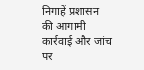निगाहें प्रशासन की आगामी कार्रवाई और जांच पर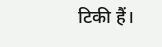टिकी हैं।